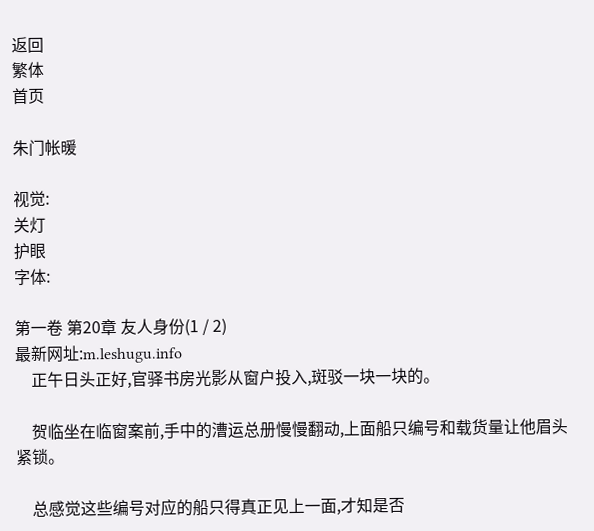返回
繁体
首页

朱门帐暖

视觉:
关灯
护眼
字体:

第一卷 第20章 友人身份(1 / 2)
最新网址:m.leshugu.info
    正午日头正好,官驿书房光影从窗户投入,斑驳一块一块的。

    贺临坐在临窗案前,手中的漕运总册慢慢翻动,上面船只编号和载货量让他眉头紧锁。

    总感觉这些编号对应的船只得真正见上一面,才知是否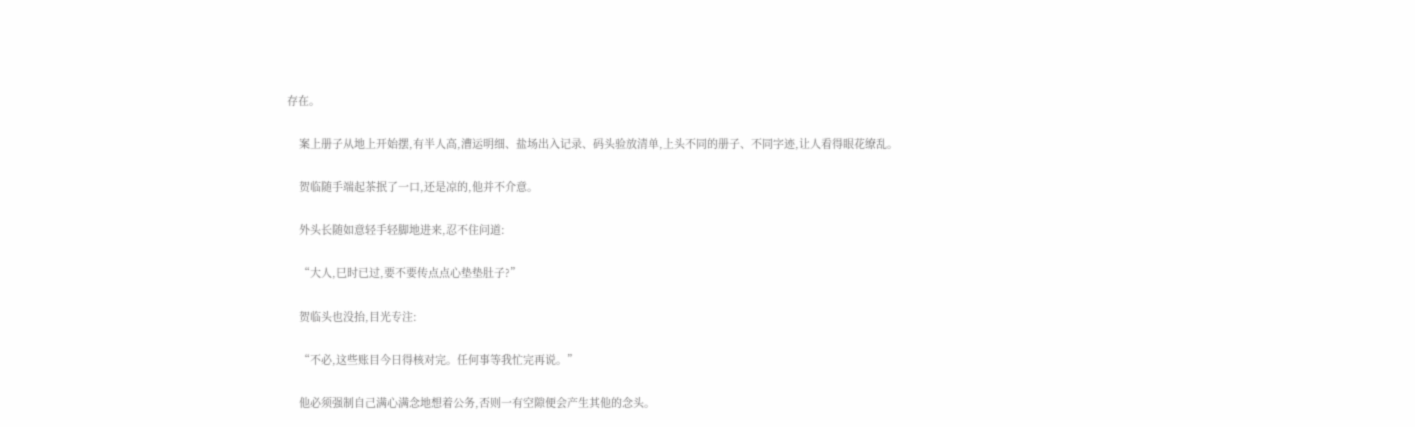存在。

    案上册子从地上开始摆,有半人高,漕运明细、盐场出入记录、码头验放清单,上头不同的册子、不同字迹,让人看得眼花缭乱。

    贺临随手端起茶抿了一口,还是凉的,他并不介意。

    外头长随如意轻手轻脚地进来,忍不住问道:

    “大人,巳时已过,要不要传点点心垫垫肚子?”

    贺临头也没抬,目光专注:

    “不必,这些账目今日得核对完。任何事等我忙完再说。”

    他必须强制自己满心满念地想着公务,否则一有空隙便会产生其他的念头。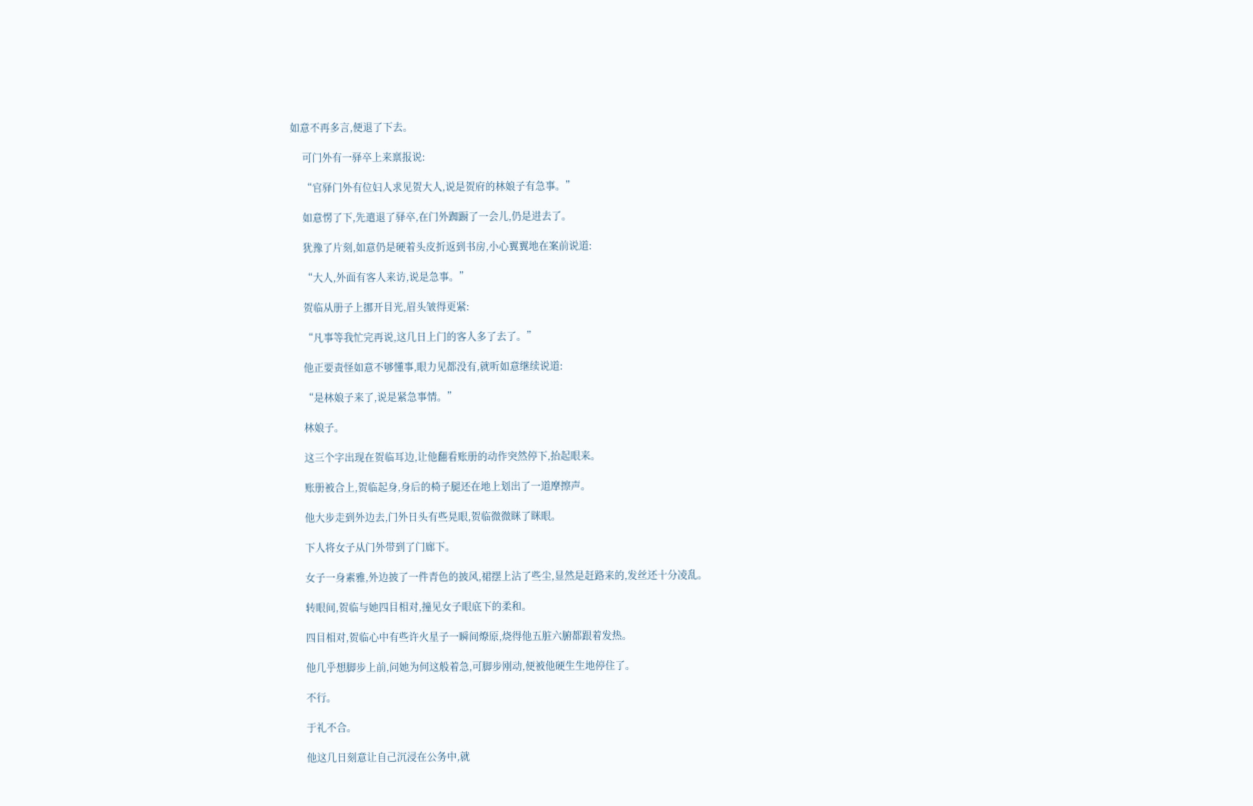如意不再多言,便退了下去。

    可门外有一驿卒上来禀报说:

    “官驿门外有位妇人求见贺大人,说是贺府的林娘子有急事。”

    如意愣了下,先遣退了驿卒,在门外踟蹰了一会儿,仍是进去了。

    犹豫了片刻,如意仍是硬着头皮折返到书房,小心翼翼地在案前说道:

    “大人,外面有客人来访,说是急事。”

    贺临从册子上挪开目光,眉头皱得更紧:

    “凡事等我忙完再说,这几日上门的客人多了去了。”

    他正要责怪如意不够懂事,眼力见都没有,就听如意继续说道:

    “是林娘子来了,说是紧急事情。”

    林娘子。

    这三个字出现在贺临耳边,让他翻看账册的动作突然停下,抬起眼来。

    账册被合上,贺临起身,身后的椅子腿还在地上划出了一道摩擦声。

    他大步走到外边去,门外日头有些晃眼,贺临微微眯了眯眼。

    下人将女子从门外带到了门廊下。

    女子一身素雅,外边披了一件青色的披风,裙摆上沾了些尘,显然是赶路来的,发丝还十分凌乱。

    转眼间,贺临与她四目相对,撞见女子眼底下的柔和。

    四目相对,贺临心中有些许火星子一瞬间燎原,烧得他五脏六腑都跟着发热。

    他几乎想脚步上前,问她为何这般着急,可脚步刚动,便被他硬生生地停住了。

    不行。

    于礼不合。

    他这几日刻意让自己沉浸在公务中,就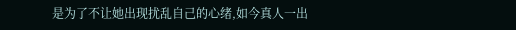是为了不让她出现扰乱自己的心绪,如今真人一出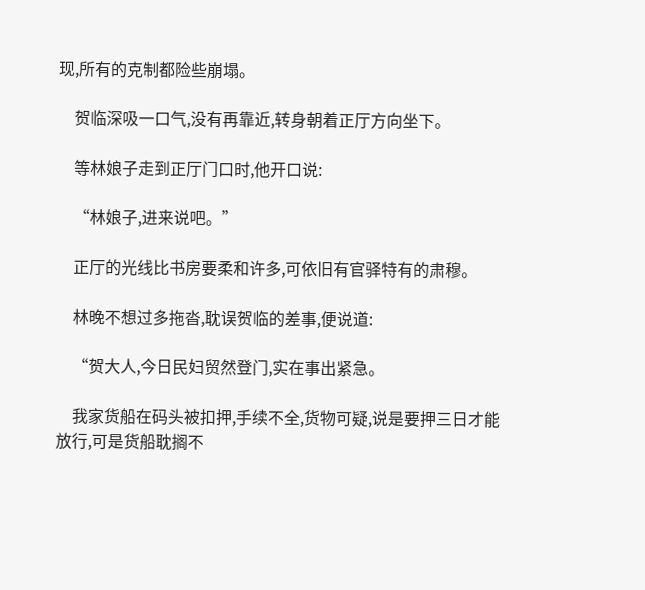现,所有的克制都险些崩塌。

    贺临深吸一口气,没有再靠近,转身朝着正厅方向坐下。

    等林娘子走到正厅门口时,他开口说:

    “林娘子,进来说吧。”

    正厅的光线比书房要柔和许多,可依旧有官驿特有的肃穆。

    林晚不想过多拖沓,耽误贺临的差事,便说道:

    “贺大人,今日民妇贸然登门,实在事出紧急。

    我家货船在码头被扣押,手续不全,货物可疑,说是要押三日才能放行,可是货船耽搁不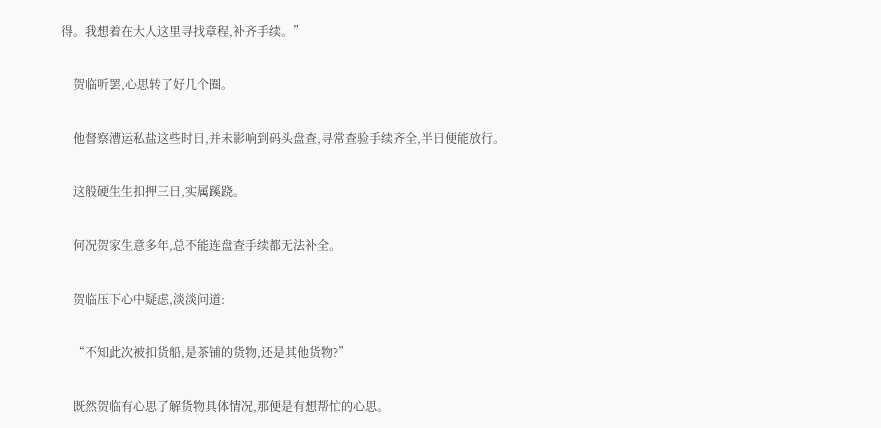得。我想着在大人这里寻找章程,补齐手续。”

    贺临听罢,心思转了好几个圈。

    他督察漕运私盐这些时日,并未影响到码头盘查,寻常查验手续齐全,半日便能放行。

    这般硬生生扣押三日,实属蹊跷。

    何况贺家生意多年,总不能连盘查手续都无法补全。

    贺临压下心中疑虑,淡淡问道:

    “不知此次被扣货船,是茶铺的货物,还是其他货物?”

    既然贺临有心思了解货物具体情况,那便是有想帮忙的心思。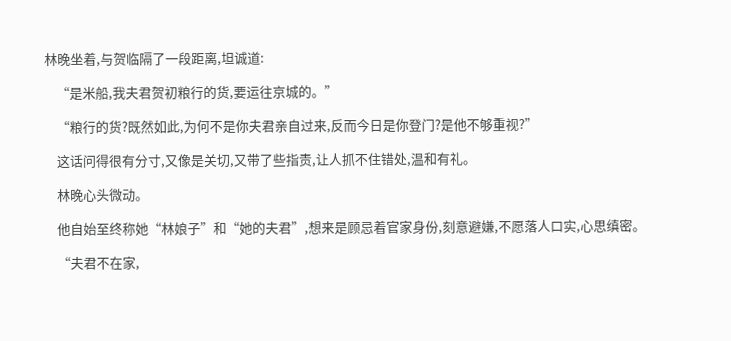林晚坐着,与贺临隔了一段距离,坦诚道:

    “是米船,我夫君贺初粮行的货,要运往京城的。”

    “粮行的货?既然如此,为何不是你夫君亲自过来,反而今日是你登门?是他不够重视?”

    这话问得很有分寸,又像是关切,又带了些指责,让人抓不住错处,温和有礼。

    林晚心头微动。

    他自始至终称她“林娘子”和“她的夫君”,想来是顾忌着官家身份,刻意避嫌,不愿落人口实,心思缜密。

    “夫君不在家,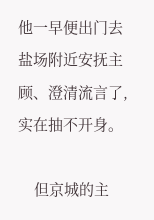他一早便出门去盐场附近安抚主顾、澄清流言了,实在抽不开身。

    但京城的主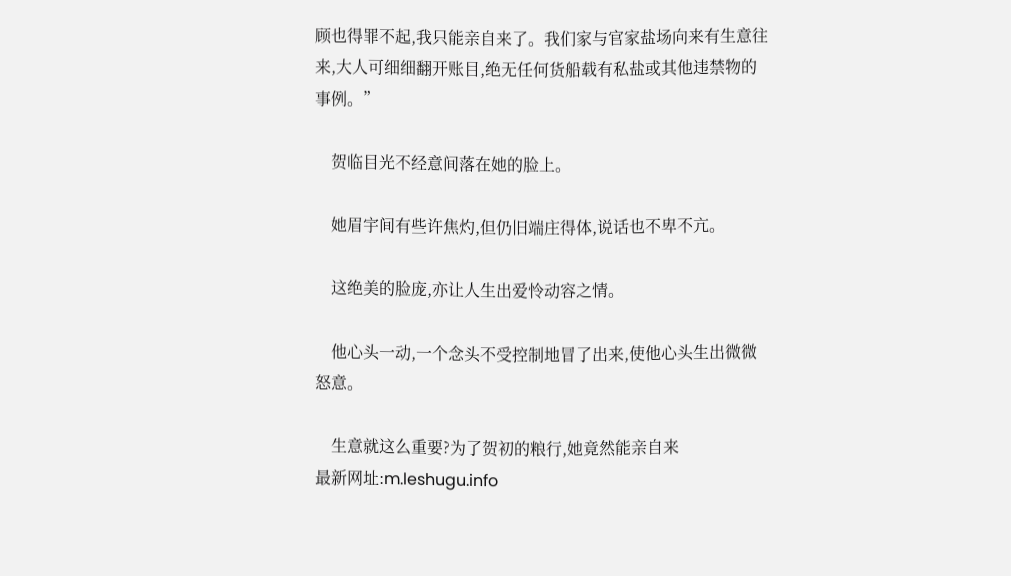顾也得罪不起,我只能亲自来了。我们家与官家盐场向来有生意往来,大人可细细翻开账目,绝无任何货船载有私盐或其他违禁物的事例。”

    贺临目光不经意间落在她的脸上。

    她眉宇间有些许焦灼,但仍旧端庄得体,说话也不卑不亢。

    这绝美的脸庞,亦让人生出爱怜动容之情。

    他心头一动,一个念头不受控制地冒了出来,使他心头生出微微怒意。

    生意就这么重要?为了贺初的粮行,她竟然能亲自来
最新网址:m.leshugu.info